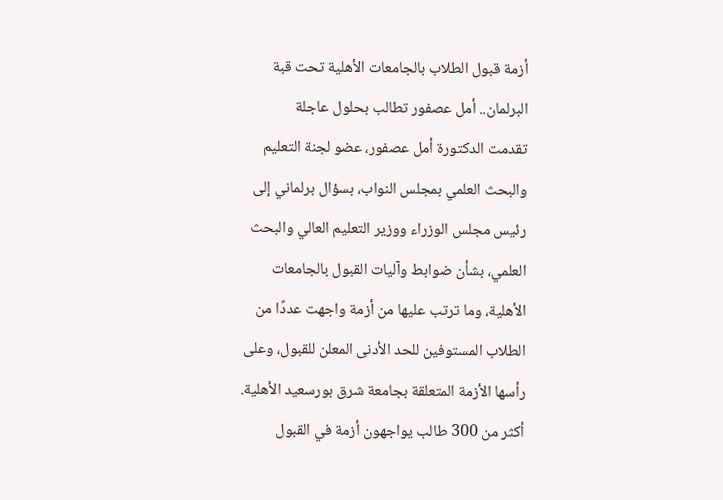أزمة قبول الطلاب بالجامعات الأهلية تحت قبة البرلمان.. أمل عصفور تطالب بحلول عاجلة
تقدمت الدكتورة أمل عصفور، عضو لجنة التعليم والبحث العلمي بمجلس النواب، بسؤال برلماني إلى رئيس مجلس الوزراء ووزير التعليم العالي والبحث العلمي، بشأن ضوابط وآليات القبول بالجامعات الأهلية، وما ترتب عليها من أزمة واجهت عددًا من الطلاب المستوفين للحد الأدنى المعلن للقبول، وعلى رأسها الأزمة المتعلقة بجامعة شرق بورسعيد الأهلية.
أكثر من 300 طالب يواجهون أزمة في القبول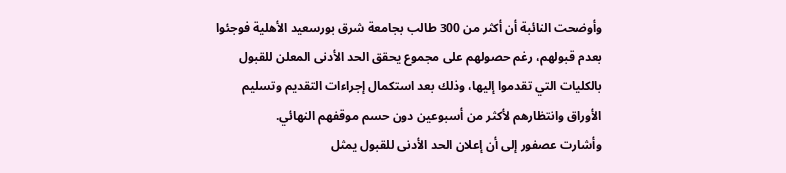وأوضحت النائبة أن أكثر من 300 طالب بجامعة شرق بورسعيد الأهلية فوجئوا بعدم قبولهم، رغم حصولهم على مجموع يحقق الحد الأدنى المعلن للقبول بالكليات التي تقدموا إليها، وذلك بعد استكمال إجراءات التقديم وتسليم الأوراق وانتظارهم لأكثر من أسبوعين دون حسم موقفهم النهائي.
وأشارت عصفور إلى أن إعلان الحد الأدنى للقبول يمثل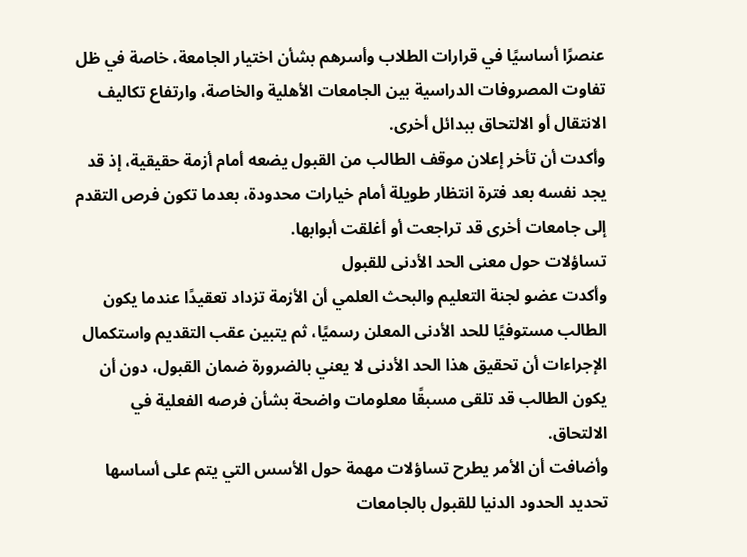عنصرًا أساسيًا في قرارات الطلاب وأسرهم بشأن اختيار الجامعة، خاصة في ظل تفاوت المصروفات الدراسية بين الجامعات الأهلية والخاصة، وارتفاع تكاليف الانتقال أو الالتحاق ببدائل أخرى.
وأكدت أن تأخر إعلان موقف الطالب من القبول يضعه أمام أزمة حقيقية، إذ قد يجد نفسه بعد فترة انتظار طويلة أمام خيارات محدودة، بعدما تكون فرص التقدم إلى جامعات أخرى قد تراجعت أو أغلقت أبوابها.
تساؤلات حول معنى الحد الأدنى للقبول
وأكدت عضو لجنة التعليم والبحث العلمي أن الأزمة تزداد تعقيدًا عندما يكون الطالب مستوفيًا للحد الأدنى المعلن رسميًا، ثم يتبين عقب التقديم واستكمال الإجراءات أن تحقيق هذا الحد الأدنى لا يعني بالضرورة ضمان القبول، دون أن يكون الطالب قد تلقى مسبقًا معلومات واضحة بشأن فرصه الفعلية في الالتحاق.
وأضافت أن الأمر يطرح تساؤلات مهمة حول الأسس التي يتم على أساسها تحديد الحدود الدنيا للقبول بالجامعات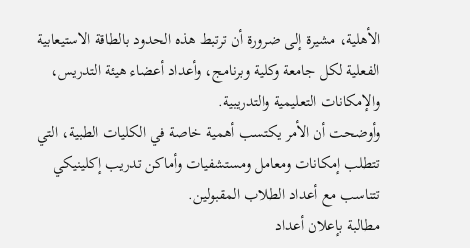الأهلية، مشيرة إلى ضرورة أن ترتبط هذه الحدود بالطاقة الاستيعابية الفعلية لكل جامعة وكلية وبرنامج، وأعداد أعضاء هيئة التدريس، والإمكانات التعليمية والتدريبية.
وأوضحت أن الأمر يكتسب أهمية خاصة في الكليات الطبية، التي تتطلب إمكانات ومعامل ومستشفيات وأماكن تدريب إكلينيكي تتناسب مع أعداد الطلاب المقبولين.
مطالبة بإعلان أعداد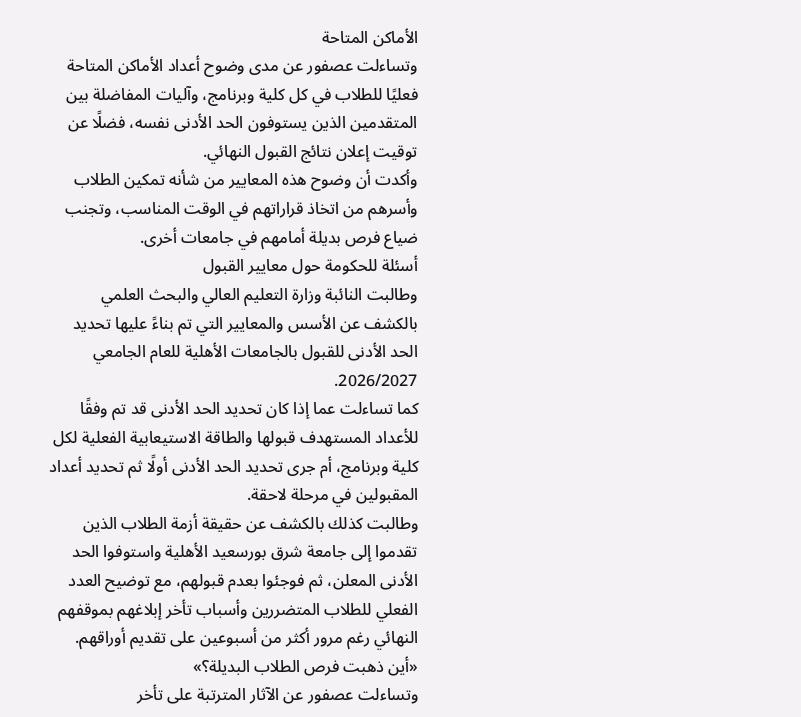الأماكن المتاحة
وتساءلت عصفور عن مدى وضوح أعداد الأماكن المتاحة فعليًا للطلاب في كل كلية وبرنامج، وآليات المفاضلة بين المتقدمين الذين يستوفون الحد الأدنى نفسه، فضلًا عن توقيت إعلان نتائج القبول النهائي.
وأكدت أن وضوح هذه المعايير من شأنه تمكين الطلاب وأسرهم من اتخاذ قراراتهم في الوقت المناسب، وتجنب ضياع فرص بديلة أمامهم في جامعات أخرى.
أسئلة للحكومة حول معايير القبول
وطالبت النائبة وزارة التعليم العالي والبحث العلمي بالكشف عن الأسس والمعايير التي تم بناءً عليها تحديد الحد الأدنى للقبول بالجامعات الأهلية للعام الجامعي 2026/2027.
كما تساءلت عما إذا كان تحديد الحد الأدنى قد تم وفقًا للأعداد المستهدف قبولها والطاقة الاستيعابية الفعلية لكل كلية وبرنامج، أم جرى تحديد الحد الأدنى أولًا ثم تحديد أعداد المقبولين في مرحلة لاحقة.
وطالبت كذلك بالكشف عن حقيقة أزمة الطلاب الذين تقدموا إلى جامعة شرق بورسعيد الأهلية واستوفوا الحد الأدنى المعلن، ثم فوجئوا بعدم قبولهم، مع توضيح العدد الفعلي للطلاب المتضررين وأسباب تأخر إبلاغهم بموقفهم النهائي رغم مرور أكثر من أسبوعين على تقديم أوراقهم.
«أين ذهبت فرص الطلاب البديلة؟»
وتساءلت عصفور عن الآثار المترتبة على تأخر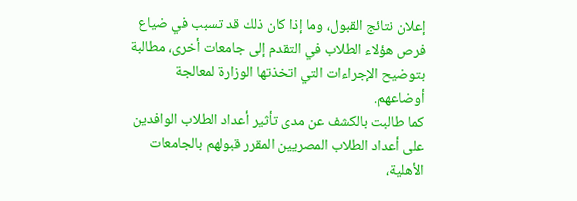إعلان نتائج القبول، وما إذا كان ذلك قد تسبب في ضياع فرص هؤلاء الطلاب في التقدم إلى جامعات أخرى، مطالبة بتوضيح الإجراءات التي اتخذتها الوزارة لمعالجة أوضاعهم.
كما طالبت بالكشف عن مدى تأثير أعداد الطلاب الوافدين على أعداد الطلاب المصريين المقرر قبولهم بالجامعات الأهلية،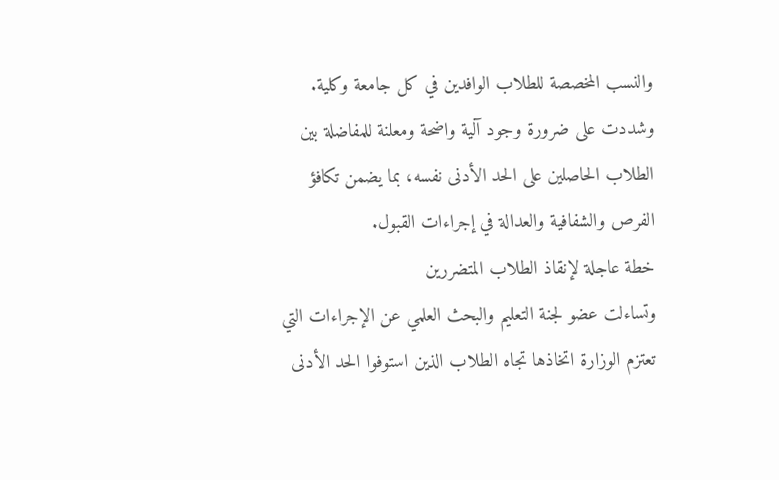والنسب المخصصة للطلاب الوافدين في كل جامعة وكلية.
وشددت على ضرورة وجود آلية واضحة ومعلنة للمفاضلة بين الطلاب الحاصلين على الحد الأدنى نفسه، بما يضمن تكافؤ الفرص والشفافية والعدالة في إجراءات القبول.
خطة عاجلة لإنقاذ الطلاب المتضررين
وتساءلت عضو لجنة التعليم والبحث العلمي عن الإجراءات التي تعتزم الوزارة اتخاذها تجاه الطلاب الذين استوفوا الحد الأدنى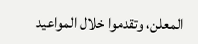المعلن، وتقدموا خلال المواعيد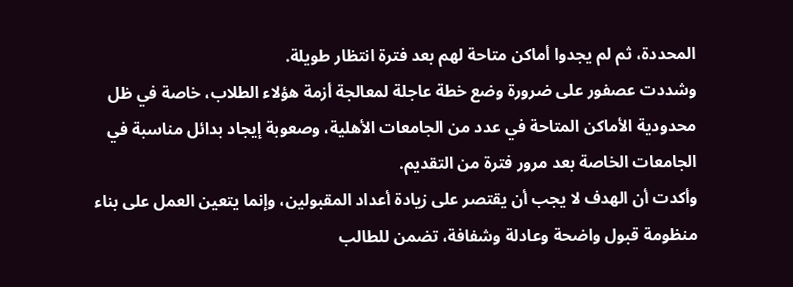المحددة، ثم لم يجدوا أماكن متاحة لهم بعد فترة انتظار طويلة.
وشددت عصفور على ضرورة وضع خطة عاجلة لمعالجة أزمة هؤلاء الطلاب، خاصة في ظل محدودية الأماكن المتاحة في عدد من الجامعات الأهلية، وصعوبة إيجاد بدائل مناسبة في الجامعات الخاصة بعد مرور فترة من التقديم.
وأكدت أن الهدف لا يجب أن يقتصر على زيادة أعداد المقبولين، وإنما يتعين العمل على بناء منظومة قبول واضحة وعادلة وشفافة، تضمن للطالب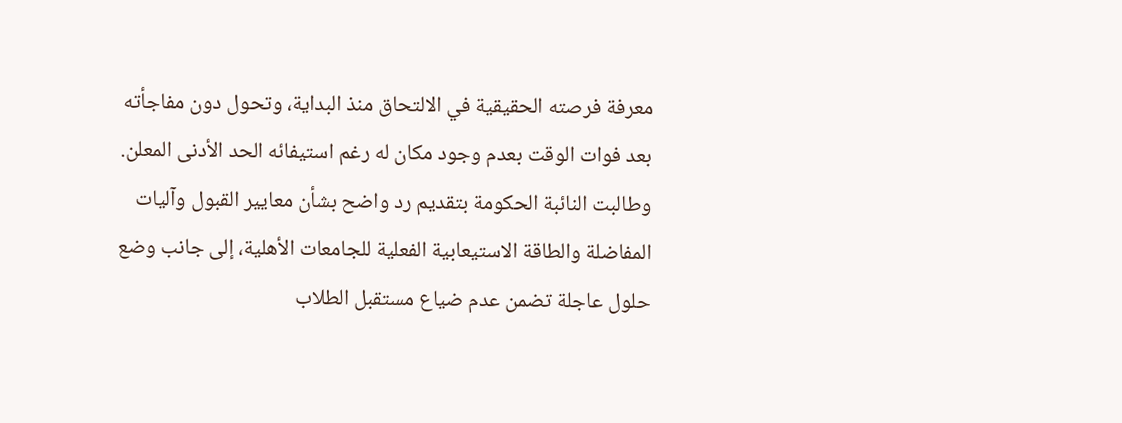معرفة فرصته الحقيقية في الالتحاق منذ البداية، وتحول دون مفاجأته بعد فوات الوقت بعدم وجود مكان له رغم استيفائه الحد الأدنى المعلن.
وطالبت النائبة الحكومة بتقديم رد واضح بشأن معايير القبول وآليات المفاضلة والطاقة الاستيعابية الفعلية للجامعات الأهلية، إلى جانب وضع حلول عاجلة تضمن عدم ضياع مستقبل الطلاب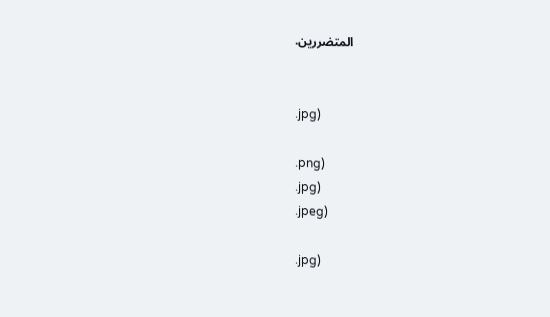المتضررين.


.jpg)

.png)
.jpg)
.jpeg)

.jpg)